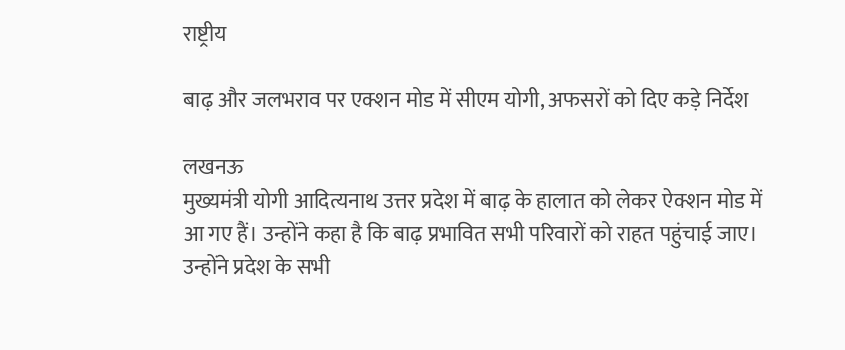राष्ट्रीय

बाढ़ और जलभराव पर एक्शन मोड में सीएम योगी, अफसरों को दिए कड़े निर्देश

लखनऊ
मुख्यमंत्री योगी आदित्यनाथ उत्तर प्रदेश में बाढ़ के हालात को लेकर ऐक्शन मोड में आ गए हैं। उन्होंने कहा है कि बाढ़ प्रभावित सभी परिवारों को राहत पहुंचाई जाए। उन्होंने प्रदेश के सभी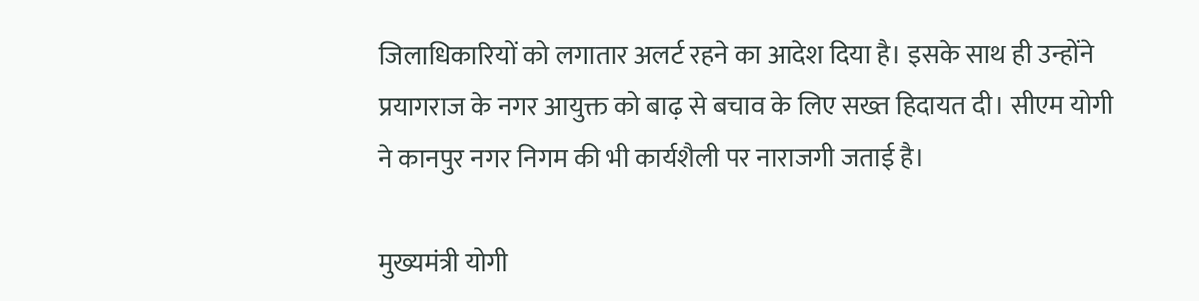जिलाधिकारियों को लगातार अलर्ट रहने का आदेश दिया है। इसके साथ ही उन्होंने प्रयागराज के नगर आयुक्त को बाढ़ से बचाव के लिए सख्त हिदायत दी। सीएम योगी ने कानपुर नगर निगम की भी कार्यशैली पर नाराजगी जताई है।

मुख्यमंत्री योगी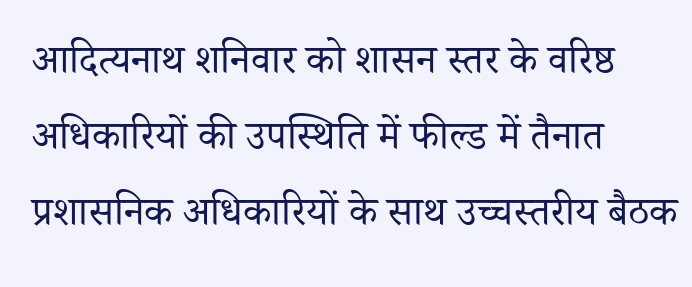आदित्यनाथ शनिवार को शासन स्तर के वरिष्ठ अधिकारियों की उपस्थिति में फील्ड में तैनात प्रशासनिक अधिकारियों के साथ उच्चस्तरीय बैठक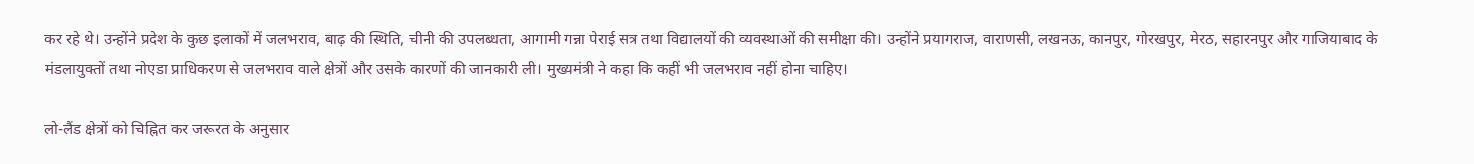कर रहे थे। उन्होंने प्रदेश के कुछ इलाकों में जलभराव, बाढ़ की स्थिति, चीनी की उपलब्धता, आगामी गन्ना पेराई सत्र तथा विद्यालयों की व्यवस्थाओं की समीक्षा की। उन्होंने प्रयागराज, वाराणसी, लखनऊ, कानपुर, गोरखपुर, मेरठ, सहारनपुर और गाजियाबाद के मंडलायुक्तों तथा नोएडा प्राधिकरण से जलभराव वाले क्षेत्रों और उसके कारणों की जानकारी ली। मुख्यमंत्री ने कहा कि कहीं भी जलभराव नहीं होना चाहिए।

लो-लैंड क्षेत्रों को चिह्नित कर जरूरत के अनुसार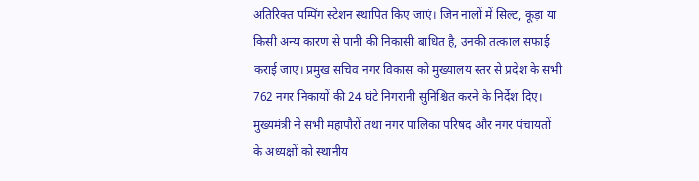अतिरिक्त पम्पिंग स्टेशन स्थापित किए जाएं। जिन नालों में सिल्ट, कूड़ा या किसी अन्य कारण से पानी की निकासी बाधित है, उनकी तत्काल सफाई कराई जाए। प्रमुख सचिव नगर विकास को मुख्यालय स्तर से प्रदेश के सभी 762 नगर निकायों की 24 घंटे निगरानी सुनिश्चित करने के निर्देश दिए। मुख्यमंत्री ने सभी महापौरों तथा नगर पालिका परिषद और नगर पंचायतों के अध्यक्षों को स्थानीय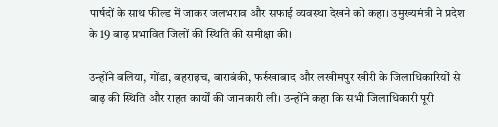पार्षदों के साथ फील्ड में जाकर जलभराव और सफाई व्यवस्था देखने को कहा। उमुख्यमंत्री ने प्रदेश के 19 बाढ़ प्रभावित जिलों की स्थिति की समीक्षा की।

उन्होंने बलिया, गोंडा, बहराइच, बाराबंकी, फर्रुखाबाद और लखीमपुर खीरी के जिलाधिकारियों से बाढ़ की स्थिति और राहत कार्यों की जानकारी ली। उन्होंने कहा कि सभी जिलाधिकारी पूरी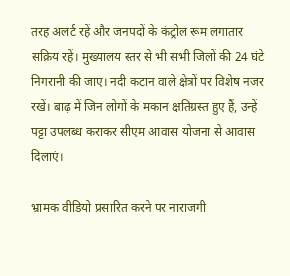तरह अलर्ट रहें और जनपदों के कंट्रोल रूम लगातार सक्रिय रहें। मुख्यालय स्तर से भी सभी जिलों की 24 घंटे निगरानी की जाए। नदी कटान वाले क्षेत्रों पर विशेष नजर रखें। बाढ़ में जिन लोगों के मकान क्षतिग्रस्त हुए हैं, उन्हें पट्टा उपलब्ध कराकर सीएम आवास योजना से आवास दिलाएं।

भ्रामक वीडियो प्रसारित करने पर नाराजगी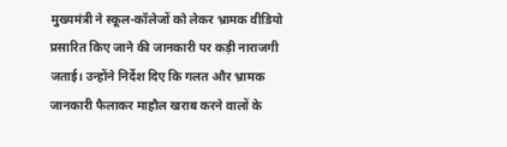मुख्यमंत्री ने स्कूल-कॉलेजों को लेकर भ्रामक वीडियो प्रसारित किए जाने की जानकारी पर कड़ी नाराजगी जताई। उन्होंने निर्देश दिए कि गलत और भ्रामक जानकारी फैलाकर माहौल खराब करने वालों के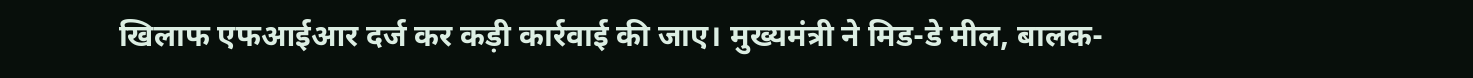खिलाफ एफआईआर दर्ज कर कड़ी कार्रवाई की जाए। मुख्यमंत्री ने मिड-डे मील, बालक-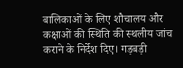बालिकाओं के लिए शौचालय और कक्षाओं की स्थिति की स्थलीय जांच कराने के निर्देश दिए। गड़बड़ी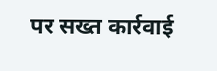पर सख्त कार्रवाई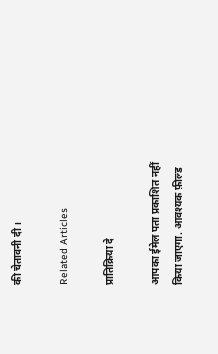की चेतावनी दी।

Related Articles

प्रातिक्रिया दे

आपका ईमेल पता प्रकाशित नहीं किया जाएगा. आवश्यक फ़ील्ड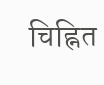चिह्नित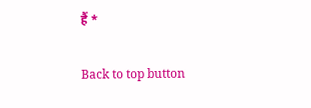हैं *

Back to top button